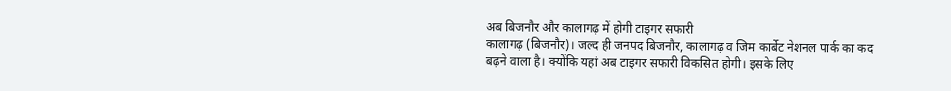अब बिजनौर और कालागढ़ में होगी टाइगर सफारी
कालागढ़ (बिजनौर)। जल्द ही जनपद बिजनौर, कालागढ़ व जिम कार्बेट नेशनल पार्क का कद बढ़ने वाला है। क्योंकि यहां अब टाइगर सफारी विकसित होगी। इसके लिए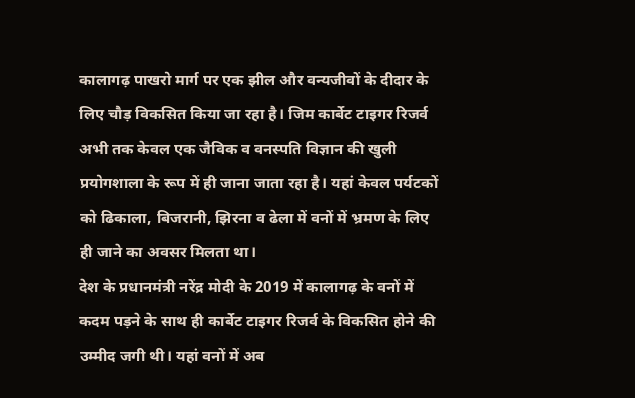कालागढ़ पाखरो मार्ग पर एक झील और वन्यजीवों के दीदार के लिए चौड़ विकसित किया जा रहा है। जिम कार्बेट टाइगर रिजर्व अभी तक केवल एक जैविक व वनस्पति विज्ञान की खुली प्रयोगशाला के रूप में ही जाना जाता रहा है। यहां केवल पर्यटकों को ढिकाला, बिजरानी, झिरना व ढेला में वनों में भ्रमण के लिए ही जाने का अवसर मिलता था।
देश के प्रधानमंत्री नरेंद्र मोदी के 2019 में कालागढ़ के वनों में कदम पड़ने के साथ ही कार्बेट टाइगर रिजर्व के विकसित होने की उम्मीद जगी थी। यहां वनों में अब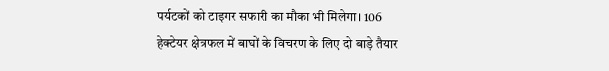पर्यटकों को टाइगर सफारी का मौका भी मिलेगा। 106 हेक्टेयर क्षेत्रफल में बाघों के विचरण के लिए दो बाड़े तैयार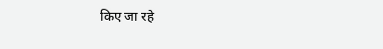किए जा रहे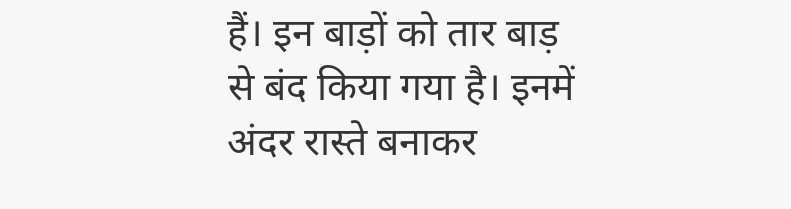हैं। इन बाड़ों को तार बाड़ से बंद किया गया है। इनमें अंदर रास्ते बनाकर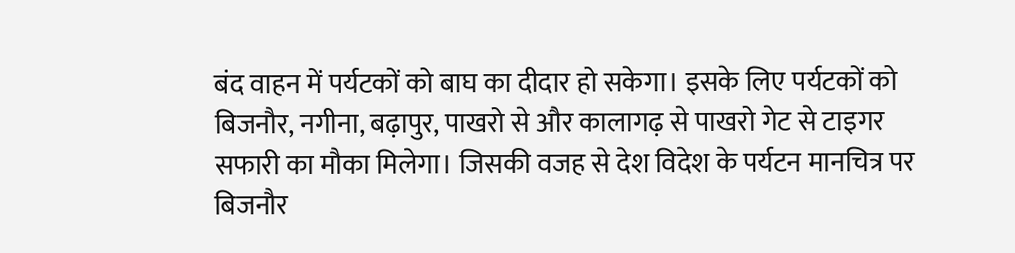बंद वाहन में पर्यटकों को बाघ का दीदार हो सकेगा। इसके लिए पर्यटकों को बिजनौर, नगीना, बढ़ापुर, पाखरो से और कालागढ़ से पाखरो गेट से टाइगर सफारी का मौका मिलेगा। जिसकी वजह से देश विदेश के पर्यटन मानचित्र पर बिजनौर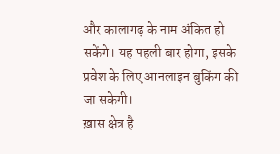और कालागढ़ के नाम अंकित हो सकेंगे। यह पहली बार होगा, इसके प्रवेश के लिए आनलाइन बुकिंग की जा सकेगी।
ख़ास क्षेत्र है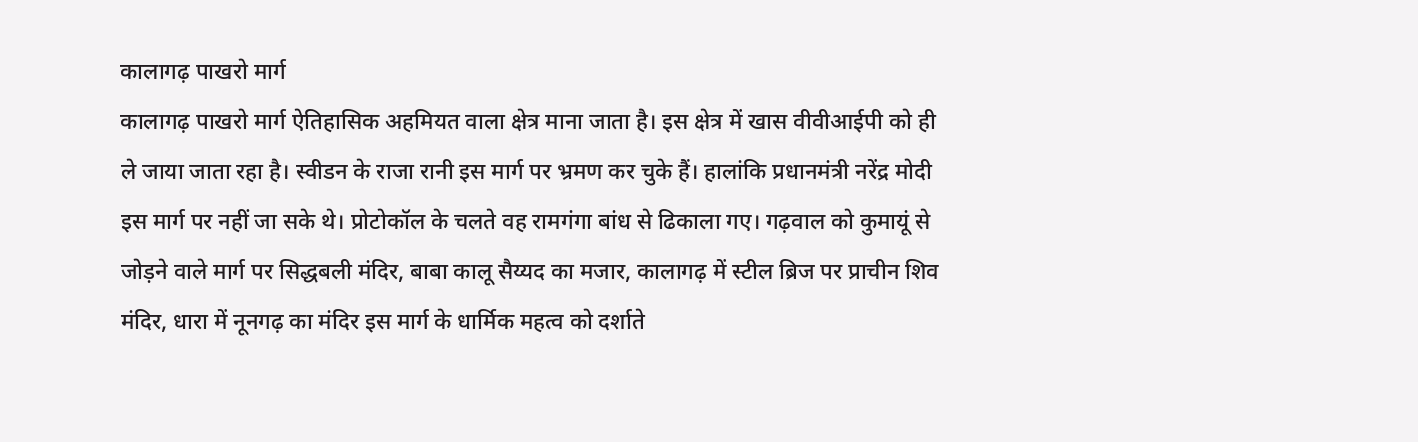कालागढ़ पाखरो मार्ग
कालागढ़ पाखरो मार्ग ऐतिहासिक अहमियत वाला क्षेत्र माना जाता है। इस क्षेत्र में खास वीवीआईपी को ही ले जाया जाता रहा है। स्वीडन के राजा रानी इस मार्ग पर भ्रमण कर चुके हैं। हालांकि प्रधानमंत्री नरेंद्र मोदी इस मार्ग पर नहीं जा सके थे। प्रोटोकॉल के चलते वह रामगंगा बांध से ढिकाला गए। गढ़वाल को कुमायूं से जोड़ने वाले मार्ग पर सिद्धबली मंदिर, बाबा कालू सैय्यद का मजार, कालागढ़ में स्टील ब्रिज पर प्राचीन शिव मंदिर, धारा में नूनगढ़ का मंदिर इस मार्ग के धार्मिक महत्व को दर्शाते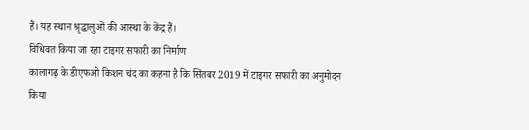हैं। यह स्थान श्रृद्धालुओं की आस्था के केंद्र हैं।
विधिवत किया जा रहा टाइगर सफारी का निर्माण
कालागढ़ के डीएफओ किशन चंद का कहना है कि सिंतबर 2019 में टाइगर सफारी का अनुमोदन किया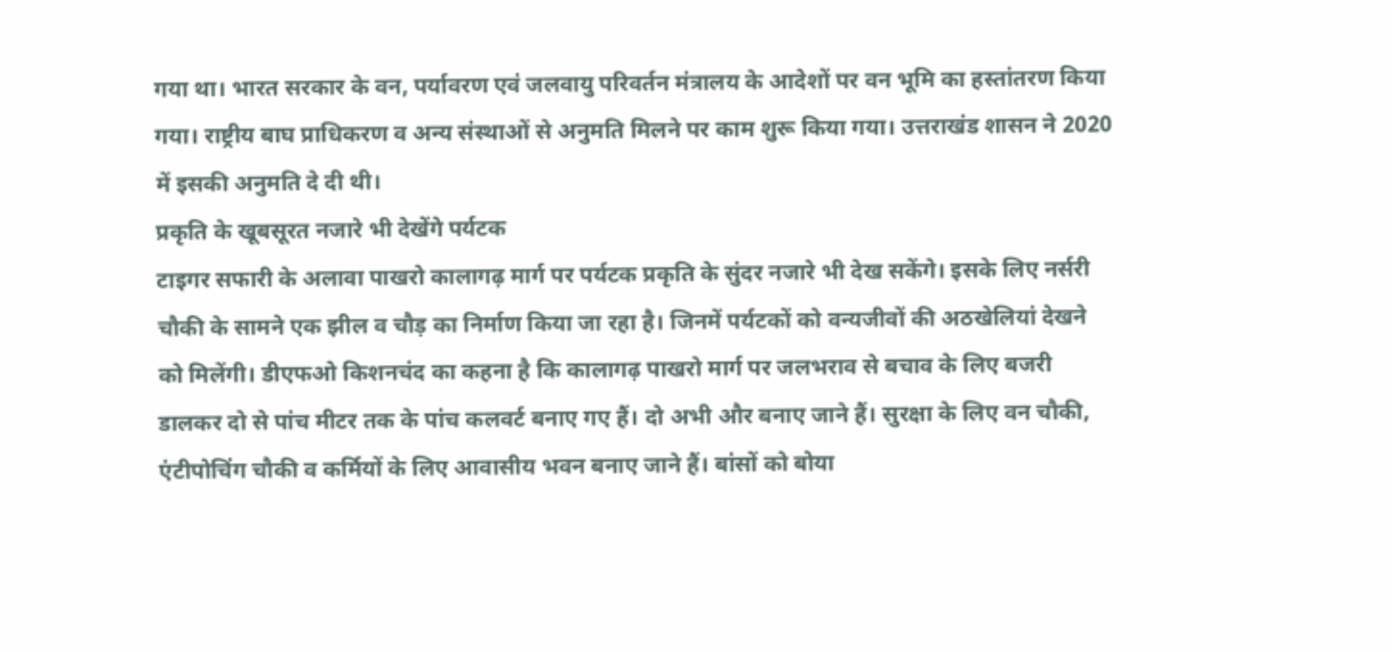गया था। भारत सरकार के वन, पर्यावरण एवं जलवायु परिवर्तन मंत्रालय के आदेशों पर वन भूमि का हस्तांतरण किया गया। राष्ट्रीय बाघ प्राधिकरण व अन्य संस्थाओं से अनुमति मिलने पर काम शुरू किया गया। उत्तराखंड शासन ने 2020 में इसकी अनुमति दे दी थी।
प्रकृति के खूबसूरत नजारे भी देखेंगे पर्यटक
टाइगर सफारी के अलावा पाखरो कालागढ़ मार्ग पर पर्यटक प्रकृति के सुंदर नजारे भी देख सकेंगे। इसके लिए नर्सरी चौकी के सामने एक झील व चौड़ का निर्माण किया जा रहा है। जिनमें पर्यटकों को वन्यजीवों की अठखेलियां देखने को मिलेंगी। डीएफओ किशनचंद का कहना है कि कालागढ़ पाखरो मार्ग पर जलभराव से बचाव के लिए बजरी डालकर दो से पांच मीटर तक के पांच कलवर्ट बनाए गए हैं। दो अभी और बनाए जाने हैं। सुरक्षा के लिए वन चौकी, एंटीपोचिंग चौकी व कर्मियों के लिए आवासीय भवन बनाए जाने हैं। बांसों को बोया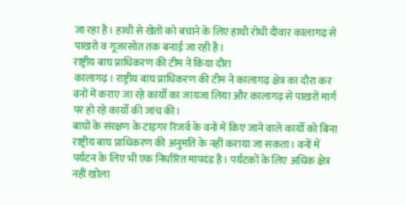जा रहा है। हाथी से खेतों को बचाने के लिए हाथी रोधी दीवार कालागढ़ से पाखरो व गूजरसोत तक बनाई जा रही है।
राष्ट्रीय बाघ प्राधिकरण की टीम ने किया दौरा
कालागढ़। राष्ट्रीय बाघ प्राधिकरण की टीम ने कालागढ़ क्षेत्र का दौरा कर वनों में कराए जा रहे कार्यों का जायजा लिया और कालागढ़ से पाखरों मार्ग पर हो रहे कार्यों की जांच की।
बाघों के संरक्षण के टाइगर रिजर्व के वनों में किए जाने वाले कार्यों को बिना राष्ट्रीय बाघ प्राधिकरण की अनुमति के नहीं कराया जा सकता। वनों में पर्यटन के लिए भी एक निर्धारित मापदंड है। पर्यटकों के लिए अधिक क्षेत्र नहीं खोला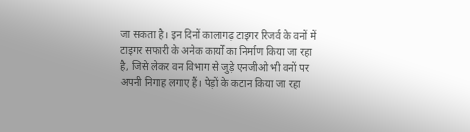जा सकता है। इन दिनों कालागढ़ टाइगर रिजर्व के वनों में टाइगर सफारी के अनेक कार्यों का निर्माण किया जा रहा है, जिसे लेकर वन विभाग से जुड़े एनजीओ भी वनों पर अपनी निगाह लगाए हैं। पेड़ों के कटान किया जा रहा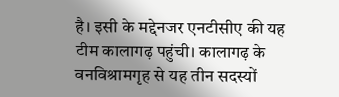है। इसी के मद्देनजर एनटीसीए की यह टीम कालागढ़ पहुंची। कालागढ़ के वनविश्रामगृह से यह तीन सदस्यों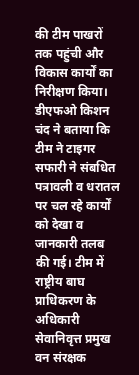की टीम पाखरों तक पहुंची और विकास कार्यों का निरीक्षण किया। डीएफओ किशन चंद ने बताया कि टीम ने टाइगर सफारी ने संबधित पत्रावली व धरातल पर चल रहे कार्यों को देखा व जानकारी तलब की गई। टीम में राष्ट्रीय बाघ प्राधिकरण के अधिकारी सेवानिवृत्त प्रमुख वन संरक्षक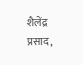शैलेंद्र प्रसाद,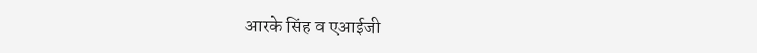आरके सिंह व एआईजी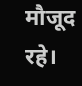मौजूद रहे।